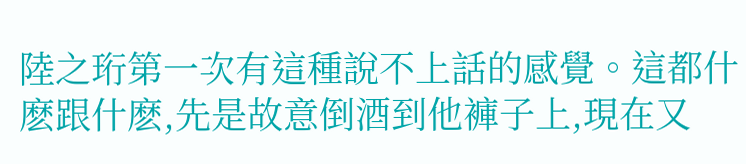陸之珩第一次有這種說不上話的感覺。這都什麽跟什麽,先是故意倒酒到他褲子上,現在又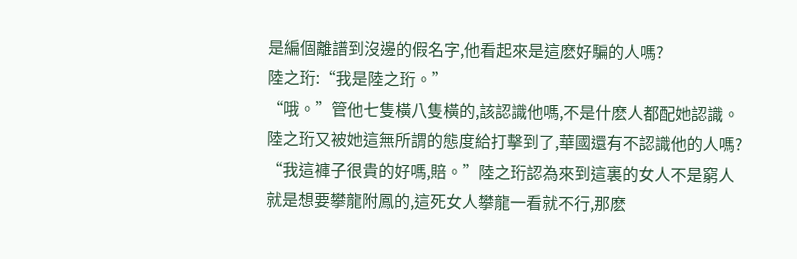是編個離譜到沒邊的假名字,他看起來是這麽好騙的人嗎?
陸之珩:“我是陸之珩。”
“哦。”管他七隻橫八隻橫的,該認識他嗎,不是什麽人都配她認識。
陸之珩又被她這無所謂的態度給打擊到了,華國還有不認識他的人嗎?
“我這褲子很貴的好嗎,賠。”陸之珩認為來到這裏的女人不是窮人就是想要攀龍附鳳的,這死女人攀龍一看就不行,那麽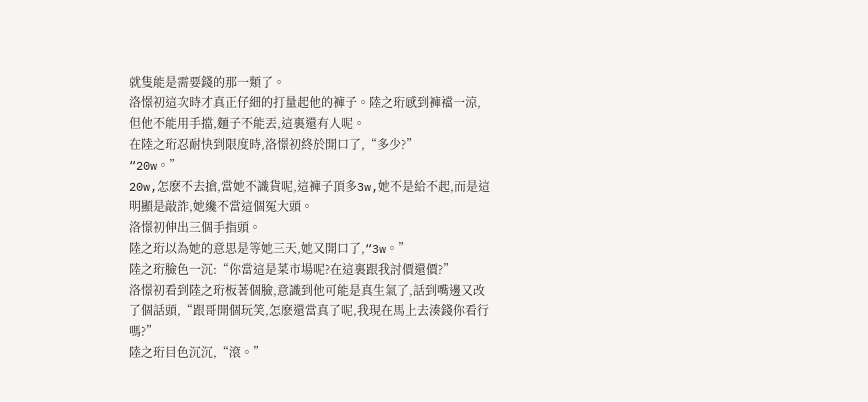就隻能是需要錢的那一類了。
洛憬初這次時才真正仔細的打量起他的褲子。陸之珩感到褲襠一涼,但他不能用手擋,麵子不能丟,這裏還有人呢。
在陸之珩忍耐快到限度時,洛憬初終於開口了,“多少?”
“20w。”
20w,怎麽不去搶,當她不識貨呢,這褲子頂多3w,她不是給不起,而是這明顯是敲詐,她纔不當這個冤大頭。
洛憬初伸出三個手指頭。
陸之珩以為她的意思是等她三天,她又開口了,“3w。”
陸之珩臉色一沉:“你當這是菜市場呢?在這裏跟我討價還價?”
洛憬初看到陸之珩板著個臉,意識到他可能是真生氣了,話到嘴邊又改了個話頭,“跟哥開個玩笑,怎麽還當真了呢,我現在馬上去湊錢你看行嗎?”
陸之珩目色沉沉,“滾。”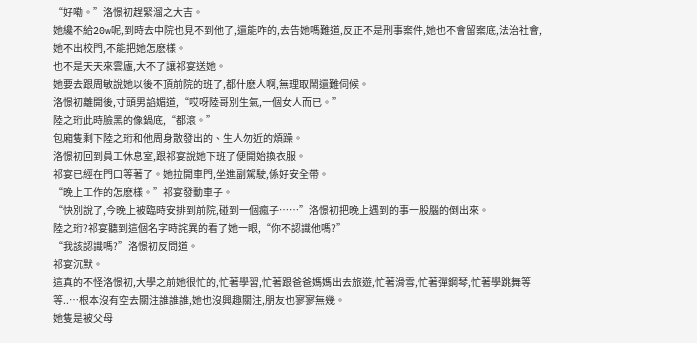“好嘞。”洛憬初趕緊溜之大吉。
她纔不給20w呢,到時去中院也見不到他了,還能咋的,去告她嗎難道,反正不是刑事案件,她也不會留案底,法治社會,她不出校門,不能把她怎麽樣。
也不是天天來雲廬,大不了讓祁宴送她。
她要去跟周敏說她以後不頂前院的班了,都什麽人啊,無理取鬧還難伺候。
洛憬初離開後,寸頭男諂媚道,“哎呀陸哥別生氣,一個女人而已。”
陸之珩此時臉黑的像鍋底,“都滾。”
包廂隻剩下陸之珩和他周身散發出的、生人勿近的煩躁。
洛憬初回到員工休息室,跟祁宴說她下班了便開始換衣服。
祁宴已經在門口等著了。她拉開車門,坐進副駕駛,係好安全帶。
“晚上工作的怎麽樣。”祁宴發動車子。
“快別說了,今晚上被臨時安排到前院,碰到一個瘋子……”洛憬初把晚上遇到的事一股腦的倒出來。
陸之珩?祁宴聽到這個名字時詫異的看了她一眼,“你不認識他嗎?”
“我該認識嗎?”洛憬初反問道。
祁宴沉默。
這真的不怪洛憬初,大學之前她很忙的,忙著學習,忙著跟爸爸媽媽出去旅遊,忙著滑雪,忙著彈鋼琴,忙著學跳舞等等..…根本沒有空去關注誰誰誰,她也沒興趣關注,朋友也寥寥無幾。
她隻是被父母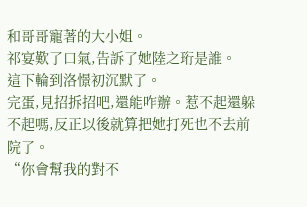和哥哥寵著的大小姐。
祁宴歎了口氣,告訴了她陸之珩是誰。
這下輪到洛憬初沉默了。
完蛋,見招拆招吧,還能咋辦。惹不起還躲不起嗎,反正以後就算把她打死也不去前院了。
“你會幫我的對不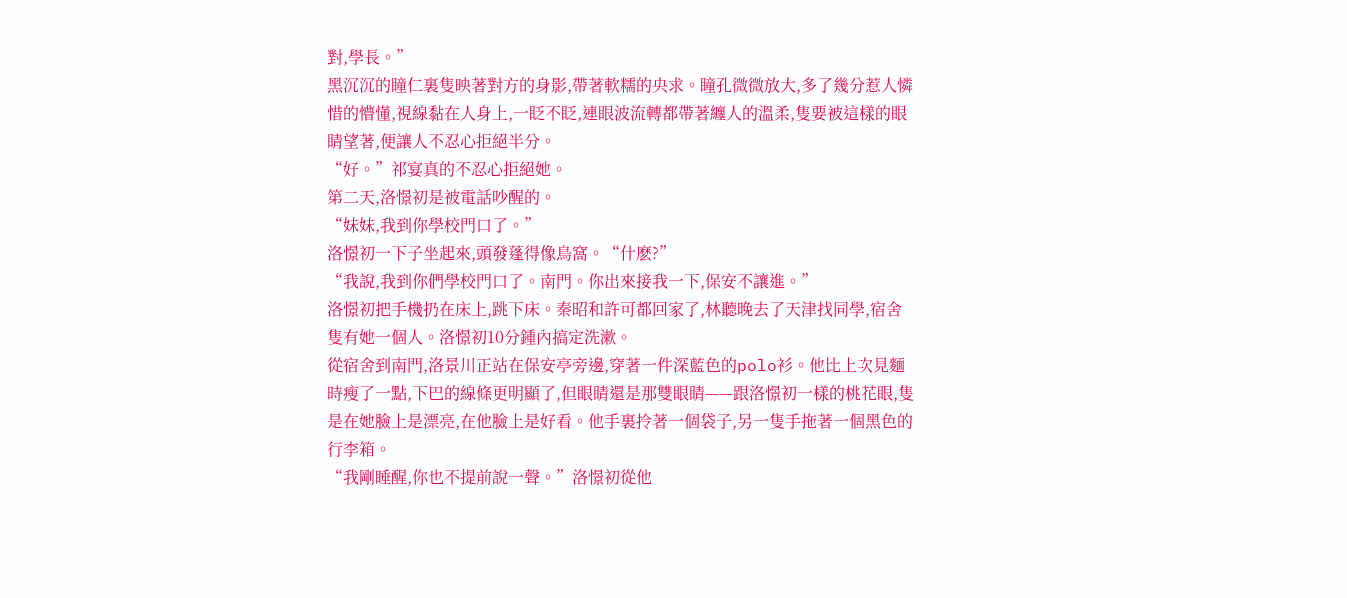對,學長。”
黑沉沉的瞳仁裏隻映著對方的身影,帶著軟糯的央求。瞳孔微微放大,多了幾分惹人憐惜的懵懂,視線黏在人身上,一眨不眨,連眼波流轉都帶著纏人的溫柔,隻要被這樣的眼睛望著,便讓人不忍心拒絕半分。
“好。”祁宴真的不忍心拒絕她。
第二天,洛憬初是被電話吵醒的。
“妹妹,我到你學校門口了。”
洛憬初一下子坐起來,頭發蓬得像鳥窩。“什麽?”
“我說,我到你們學校門口了。南門。你出來接我一下,保安不讓進。”
洛憬初把手機扔在床上,跳下床。秦昭和許可都回家了,林聽晚去了天津找同學,宿舍隻有她一個人。洛憬初10分鍾內搞定洗漱。
從宿舍到南門,洛景川正站在保安亭旁邊,穿著一件深藍色的polo衫。他比上次見麵時瘦了一點,下巴的線條更明顯了,但眼睛還是那雙眼睛——跟洛憬初一樣的桃花眼,隻是在她臉上是漂亮,在他臉上是好看。他手裏拎著一個袋子,另一隻手拖著一個黑色的行李箱。
“我剛睡醒,你也不提前說一聲。”洛憬初從他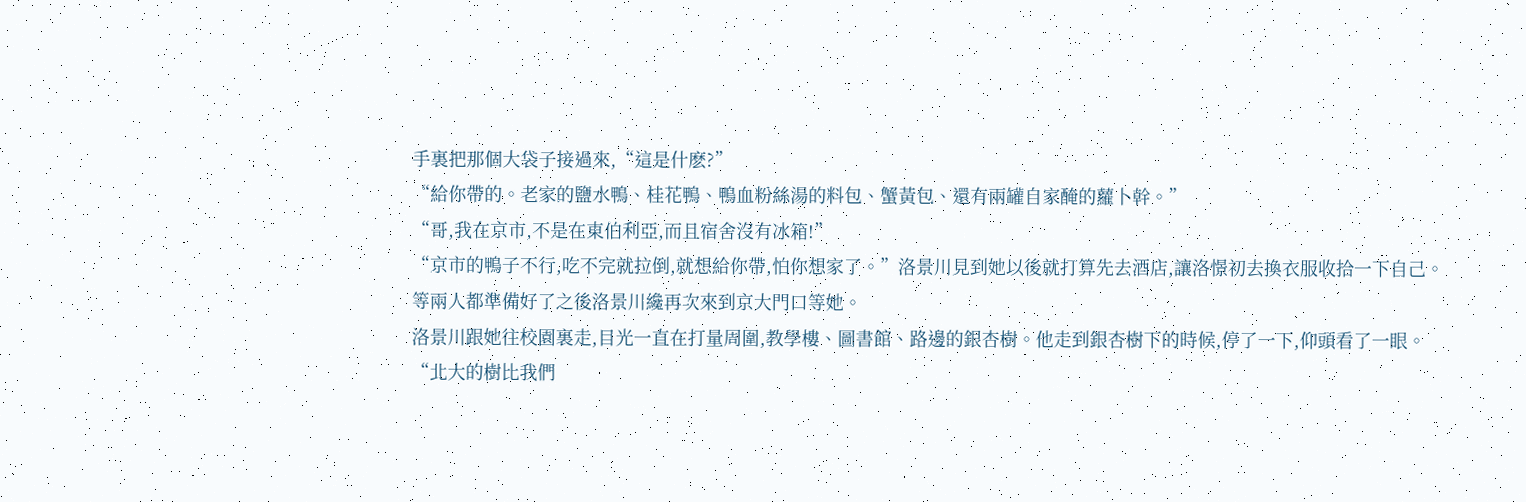手裏把那個大袋子接過來,“這是什麽?”
“給你帶的。老家的鹽水鴨、桂花鴨、鴨血粉絲湯的料包、蟹黃包、還有兩罐自家醃的蘿卜幹。”
“哥,我在京市,不是在東伯利亞,而且宿舍沒有冰箱!”
“京市的鴨子不行,吃不完就拉倒,就想給你帶,怕你想家了。”洛景川見到她以後就打算先去酒店,讓洛憬初去換衣服收拾一下自己。
等兩人都準備好了之後洛景川纔再次來到京大門口等她。
洛景川跟她往校園裏走,目光一直在打量周圍,教學樓、圖書館、路邊的銀杏樹。他走到銀杏樹下的時候,停了一下,仰頭看了一眼。“北大的樹比我們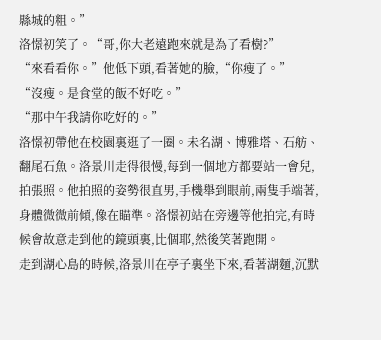縣城的粗。”
洛憬初笑了。“哥,你大老遠跑來就是為了看樹?”
“來看看你。”他低下頭,看著她的臉,“你瘦了。”
“沒瘦。是食堂的飯不好吃。”
“那中午我請你吃好的。”
洛憬初帶他在校園裏逛了一圈。未名湖、博雅塔、石舫、翻尾石魚。洛景川走得很慢,每到一個地方都要站一會兒,拍張照。他拍照的姿勢很直男,手機舉到眼前,兩隻手端著,身體微微前傾,像在瞄準。洛憬初站在旁邊等他拍完,有時候會故意走到他的鏡頭裏,比個耶,然後笑著跑開。
走到湖心島的時候,洛景川在亭子裏坐下來,看著湖麵,沉默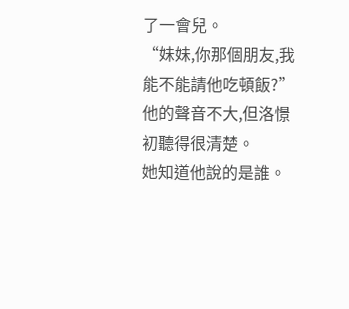了一會兒。
“妹妹,你那個朋友,我能不能請他吃頓飯?”他的聲音不大,但洛憬初聽得很清楚。
她知道他說的是誰。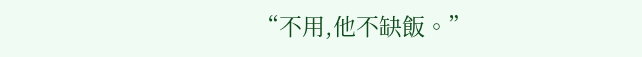“不用,他不缺飯。”